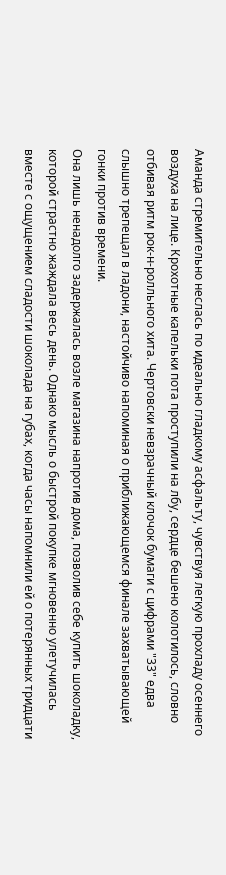Аманда стремительно неслась по идеально гладкому асфальту, чувствуя легкую прохладу осеннего воздуха на лице. Крохотные капельки пота проступили на лбу, сердце бешено колотилось, словно отбивая ритм рок-н-ролльного хита. Чертовски невзрачный клочок бумаги с цифрами "33" едва слышно трепещал в ладони, настойчиво напоминая о приближающемся финале захватывающей гонки против времени.
Она лишь ненадолго задержалась возле магазина напротив дома, позволив себе купить шоколадку, которой страстно жаждала весь день. Однако мысль о быстрой покупке мгновенно улетучилась вместе с ощущением сладости шоколада на губах, когда часы напомнили ей о потерянных тридцати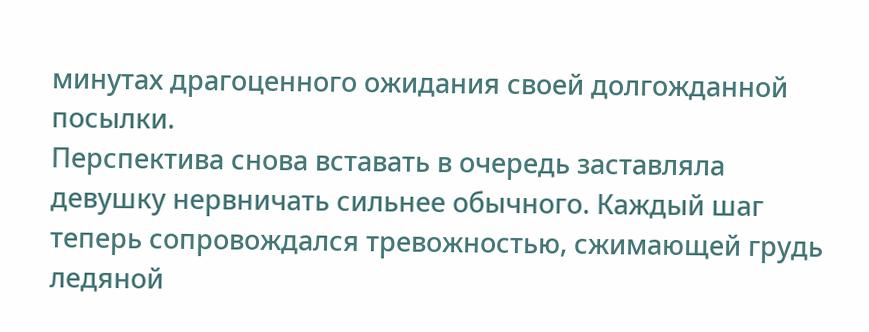минутах драгоценного ожидания своей долгожданной посылки.
Перспектива снова вставать в очередь заставляла девушку нервничать сильнее обычного. Каждый шаг теперь сопровождался тревожностью, сжимающей грудь ледяной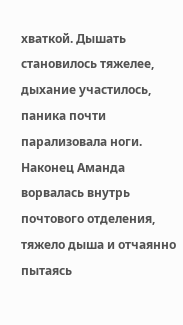хваткой. Дышать становилось тяжелее, дыхание участилось, паника почти парализовала ноги.
Наконец Аманда ворвалась внутрь почтового отделения, тяжело дыша и отчаянно пытаясь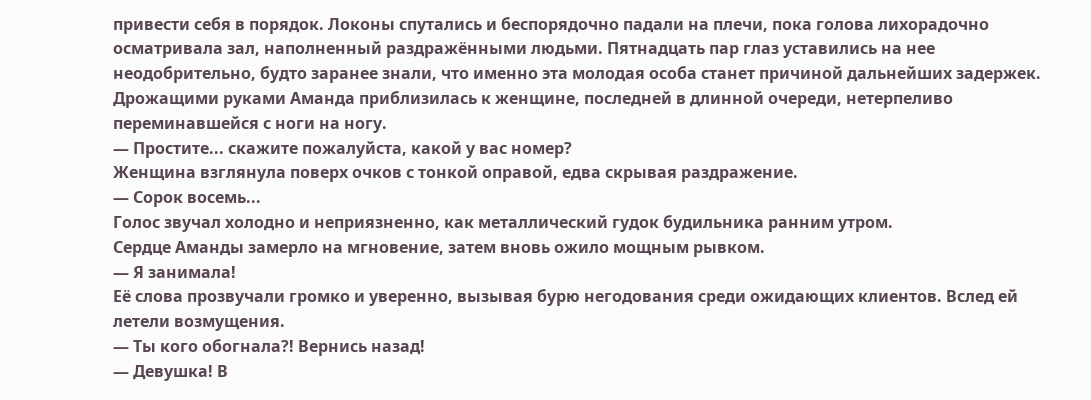привести себя в порядок. Локоны спутались и беспорядочно падали на плечи, пока голова лихорадочно осматривала зал, наполненный раздражёнными людьми. Пятнадцать пар глаз уставились на нее неодобрительно, будто заранее знали, что именно эта молодая особа станет причиной дальнейших задержек.
Дрожащими руками Аманда приблизилась к женщине, последней в длинной очереди, нетерпеливо переминавшейся с ноги на ногу.
— Простите... скажите пожалуйста, какой у вас номер?
Женщина взглянула поверх очков с тонкой оправой, едва скрывая раздражение.
— Сорок восемь...
Голос звучал холодно и неприязненно, как металлический гудок будильника ранним утром.
Сердце Аманды замерло на мгновение, затем вновь ожило мощным рывком.
— Я занимала!
Её слова прозвучали громко и уверенно, вызывая бурю негодования среди ожидающих клиентов. Вслед ей летели возмущения.
— Ты кого обогнала?! Вернись назад!
— Девушка! В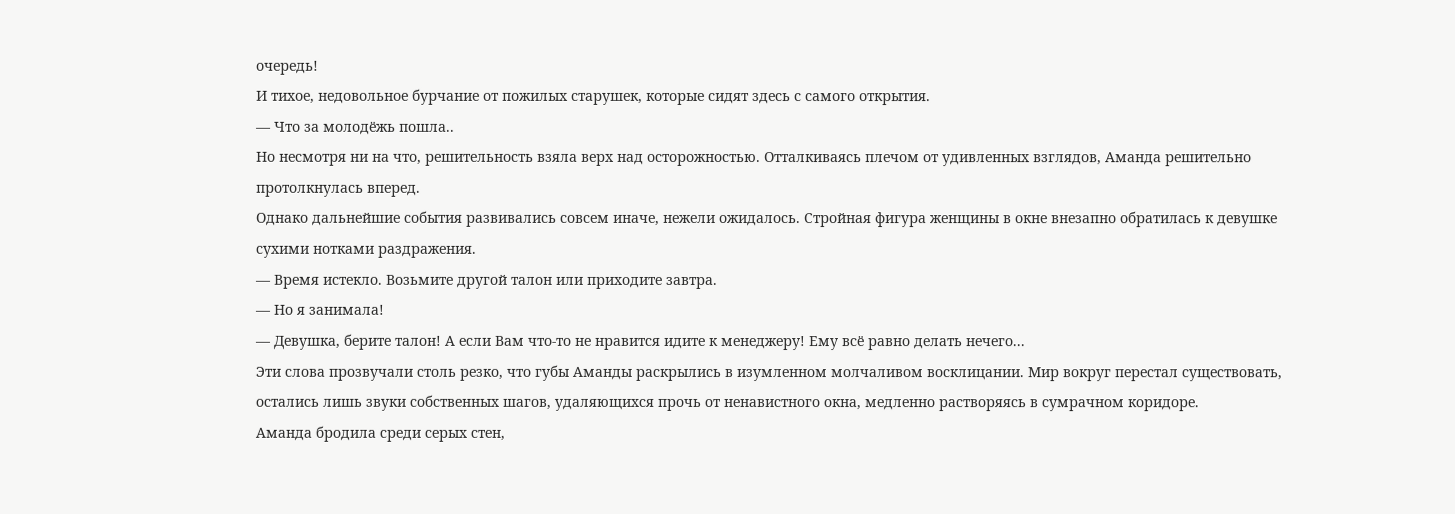очередь!
И тихое, недовольное бурчание от пожилых старушек, которые сидят здесь с самого открытия.
— Что за молодёжь пошла..
Но несмотря ни на что, решительность взяла верх над осторожностью. Отталкиваясь плечом от удивленных взглядов, Аманда решительно протолкнулась вперед.
Однако дальнейшие события развивались совсем иначе, нежели ожидалось. Стройная фигура женщины в окне внезапно обратилась к девушке сухими нотками раздражения.
— Время истекло. Возьмите другой талон или приходите завтра.
— Но я занимала!
— Девушка, берите талон! А если Вам что-то не нравится идите к менеджеру! Ему всё равно делать нечего...
Эти слова прозвучали столь резко, что губы Аманды раскрылись в изумленном молчаливом восклицании. Мир вокруг перестал существовать, остались лишь звуки собственных шагов, удаляющихся прочь от ненавистного окна, медленно растворяясь в сумрачном коридоре.
Аманда бродила среди серых стен,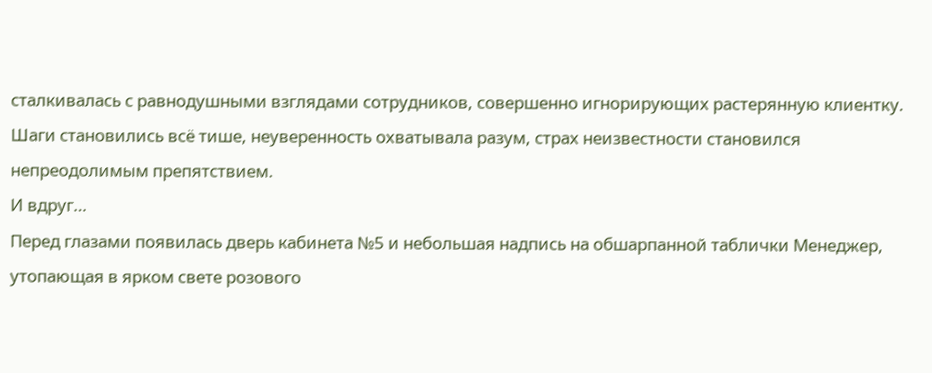сталкивалась с равнодушными взглядами сотрудников, совершенно игнорирующих растерянную клиентку. Шаги становились всё тише, неуверенность охватывала разум, страх неизвестности становился непреодолимым препятствием.
И вдруг…
Перед глазами появилась дверь кабинета №5 и небольшая надпись на обшарпанной таблички Менеджер, утопающая в ярком свете розового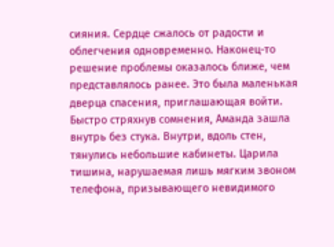сияния. Сердце сжалось от радости и облегчения одновременно. Наконец-то решение проблемы оказалось ближе, чем представлялось ранее. Это была маленькая дверца спасения, приглашающая войти.
Быстро стряхнув сомнения, Аманда зашла внутрь без стука. Внутри, вдоль стен, тянулись небольшие кабинеты. Царила тишина, нарушаемая лишь мягким звоном телефона, призывающего невидимого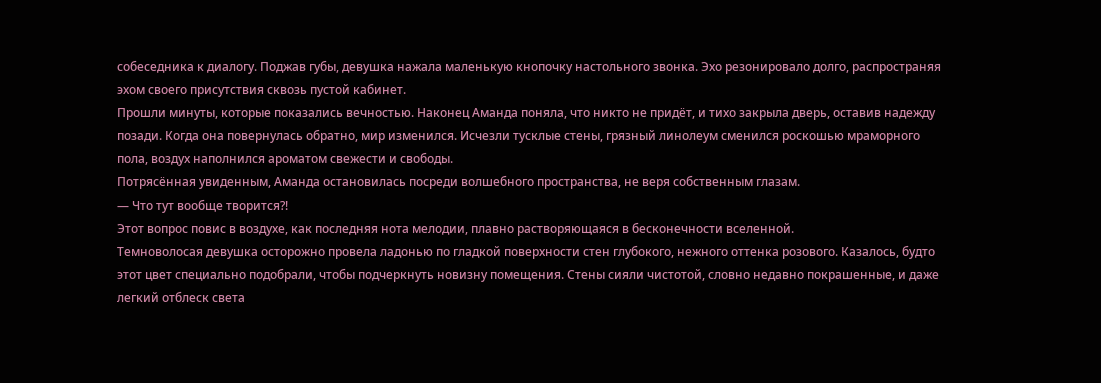собеседника к диалогу. Поджав губы, девушка нажала маленькую кнопочку настольного звонка. Эхо резонировало долго, распространяя эхом своего присутствия сквозь пустой кабинет.
Прошли минуты, которые показались вечностью. Наконец Аманда поняла, что никто не придёт, и тихо закрыла дверь, оставив надежду позади. Когда она повернулась обратно, мир изменился. Исчезли тусклые стены, грязный линолеум сменился роскошью мраморного пола, воздух наполнился ароматом свежести и свободы.
Потрясённая увиденным, Аманда остановилась посреди волшебного пространства, не веря собственным глазам.
— Что тут вообще творится?!
Этот вопрос повис в воздухе, как последняя нота мелодии, плавно растворяющаяся в бесконечности вселенной.
Темноволосая девушка осторожно провела ладонью по гладкой поверхности стен глубокого, нежного оттенка розового. Казалось, будто этот цвет специально подобрали, чтобы подчеркнуть новизну помещения. Стены сияли чистотой, словно недавно покрашенные, и даже легкий отблеск света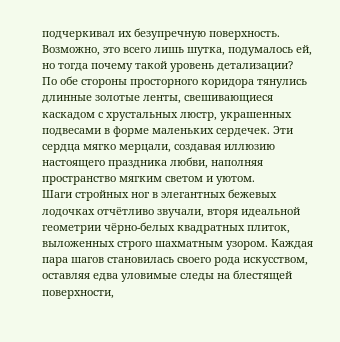подчеркивал их безупречную поверхность. Возможно, это всего лишь шутка, подумалось ей, но тогда почему такой уровень детализации?
По обе стороны просторного коридора тянулись длинные золотые ленты, свешивающиеся каскадом с хрустальных люстр, украшенных подвесами в форме маленьких сердечек. Эти сердца мягко мерцали, создавая иллюзию настоящего праздника любви, наполняя пространство мягким светом и уютом.
Шаги стройных ног в элегантных бежевых лодочках отчётливо звучали, вторя идеальной геометрии чёрно-белых квадратных плиток, выложенных строго шахматным узором. Каждая пара шагов становилась своего рода искусством, оставляя едва уловимые следы на блестящей поверхности,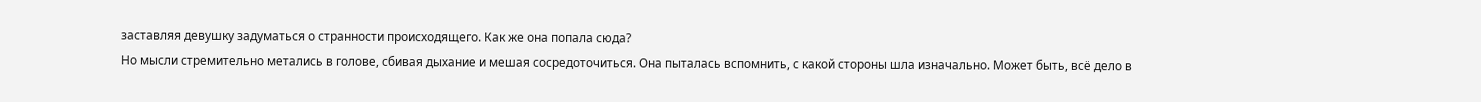заставляя девушку задуматься о странности происходящего. Как же она попала сюда?
Но мысли стремительно метались в голове, сбивая дыхание и мешая сосредоточиться. Она пыталась вспомнить, с какой стороны шла изначально. Может быть, всё дело в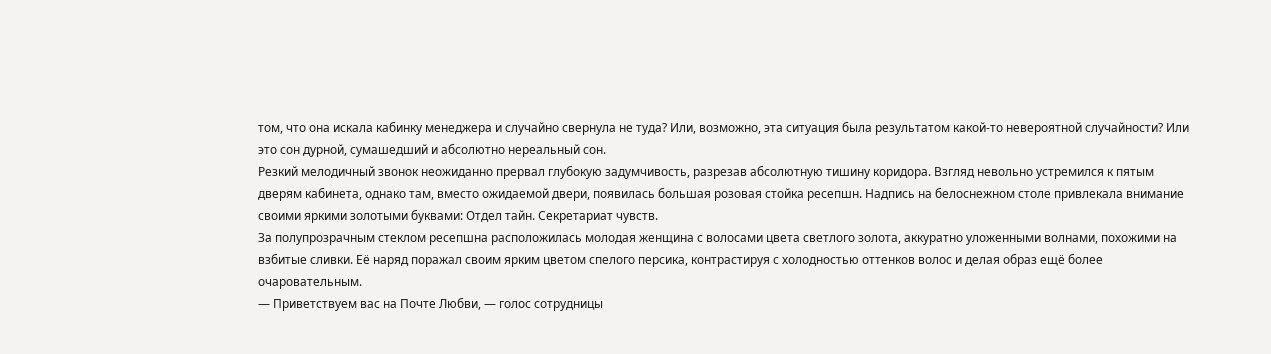том, что она искала кабинку менеджера и случайно свернула не туда? Или, возможно, эта ситуация была результатом какой-то невероятной случайности? Или это сон дурной, сумашедший и абсолютно нереальный сон.
Резкий мелодичный звонок неожиданно прервал глубокую задумчивость, разрезав абсолютную тишину коридора. Взгляд невольно устремился к пятым дверям кабинета, однако там, вместо ожидаемой двери, появилась большая розовая стойка ресепшн. Надпись на белоснежном столе привлекала внимание своими яркими золотыми буквами: Отдел тайн. Секретариат чувств.
За полупрозрачным стеклом ресепшна расположилась молодая женщина с волосами цвета светлого золота, аккуратно уложенными волнами, похожими на взбитые сливки. Её наряд поражал своим ярким цветом спелого персика, контрастируя с холодностью оттенков волос и делая образ ещё более очаровательным.
— Приветствуем вас на Почте Любви, — голос сотрудницы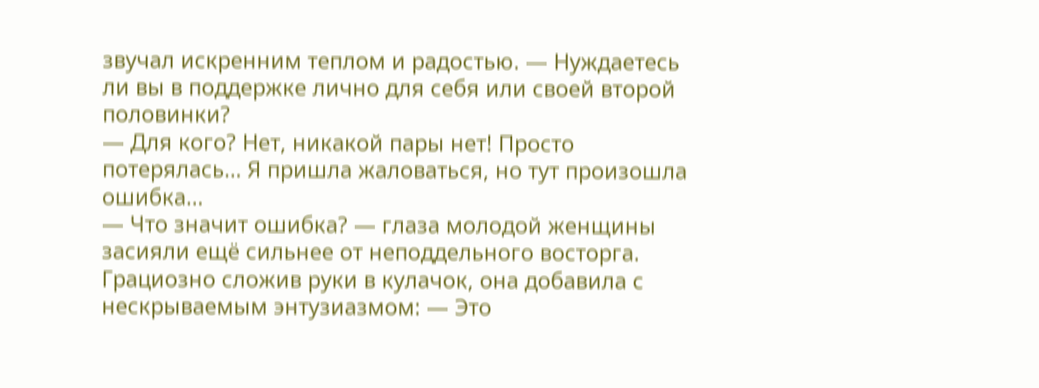звучал искренним теплом и радостью. — Нуждаетесь ли вы в поддержке лично для себя или своей второй половинки?
— Для кого? Нет, никакой пары нет! Просто потерялась… Я пришла жаловаться, но тут произошла ошибка…
— Что значит ошибка? — глаза молодой женщины засияли ещё сильнее от неподдельного восторга. Грациозно сложив руки в кулачок, она добавила с нескрываемым энтузиазмом: — Это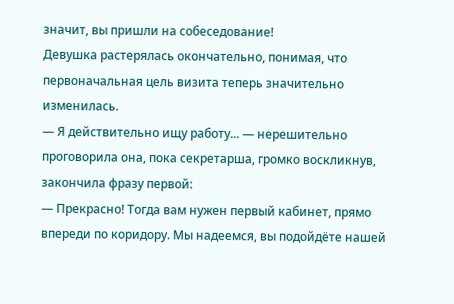значит, вы пришли на собеседование!
Девушка растерялась окончательно, понимая, что первоначальная цель визита теперь значительно изменилась.
— Я действительно ищу работу... — нерешительно проговорила она, пока секретарша, громко воскликнув, закончила фразу первой:
— Прекрасно! Тогда вам нужен первый кабинет, прямо впереди по коридору. Мы надеемся, вы подойдёте нашей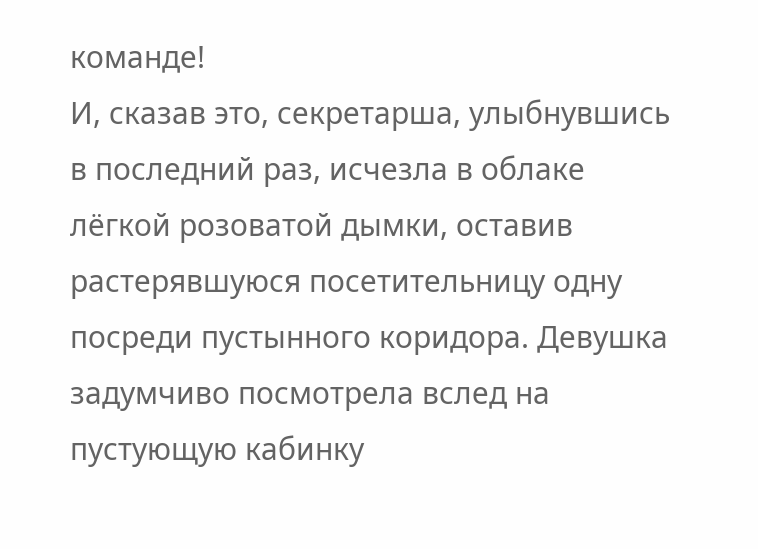команде!
И, сказав это, секретарша, улыбнувшись в последний раз, исчезла в облаке лёгкой розоватой дымки, оставив растерявшуюся посетительницу одну посреди пустынного коридора. Девушка задумчиво посмотрела вслед на пустующую кабинку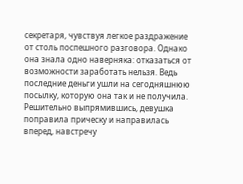секретаря, чувствуя легкое раздражение от столь поспешного разговора. Однако она знала одно наверняка: отказаться от возможности заработать нельзя. Ведь последние деньги ушли на сегодняшнюю посылку, которую она так и не получила.
Решительно выпрямившись, девушка поправила прическу и направилась вперед, навстречу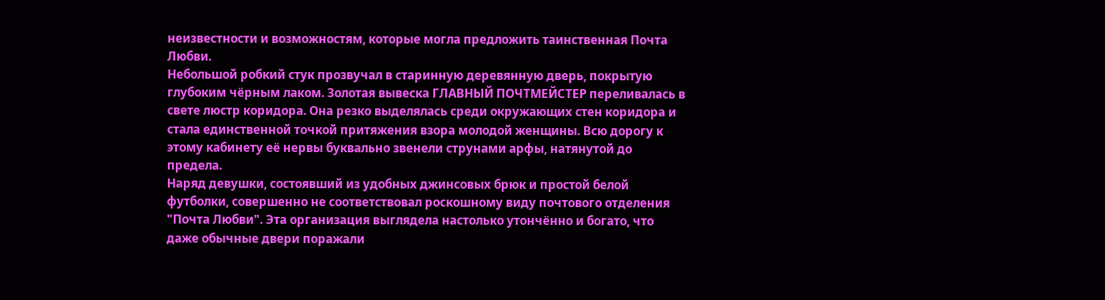неизвестности и возможностям, которые могла предложить таинственная Почта Любви.
Небольшой робкий стук прозвучал в старинную деревянную дверь, покрытую глубоким чёрным лаком. Золотая вывеска ГЛАВНЫЙ ПОЧТМЕЙСТЕР переливалась в свете люстр коридора. Она резко выделялась среди окружающих стен коридора и стала единственной точкой притяжения взора молодой женщины. Всю дорогу к этому кабинету её нервы буквально звенели струнами арфы, натянутой до предела.
Наряд девушки, состоявший из удобных джинсовых брюк и простой белой футболки, совершенно не соответствовал роскошному виду почтового отделения "Почта Любви". Эта организация выглядела настолько утончённо и богато, что даже обычные двери поражали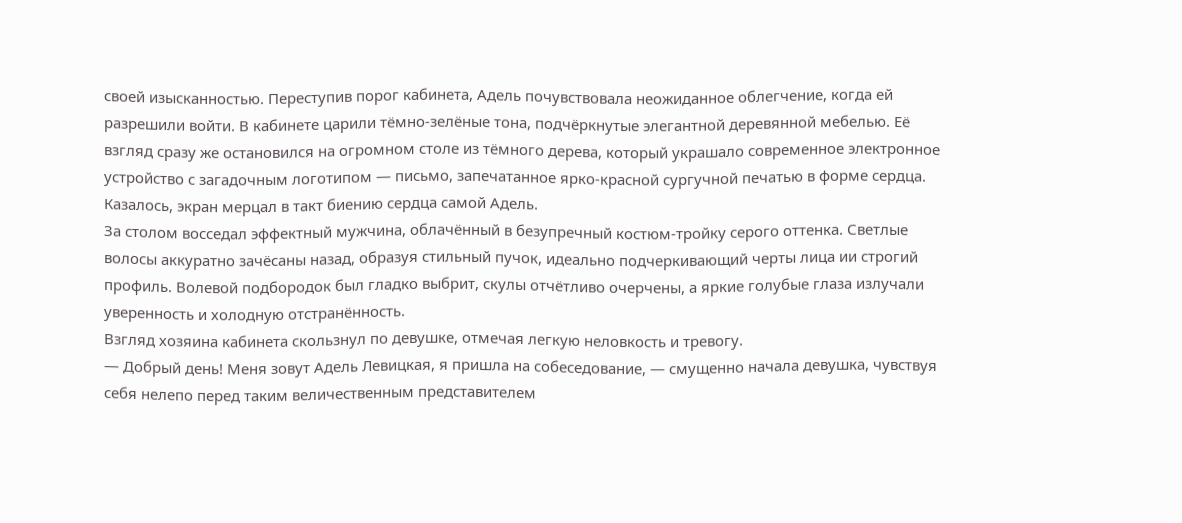своей изысканностью. Переступив порог кабинета, Адель почувствовала неожиданное облегчение, когда ей разрешили войти. В кабинете царили тёмно-зелёные тона, подчёркнутые элегантной деревянной мебелью. Её взгляд сразу же остановился на огромном столе из тёмного дерева, который украшало современное электронное устройство с загадочным логотипом — письмо, запечатанное ярко-красной сургучной печатью в форме сердца. Казалось, экран мерцал в такт биению сердца самой Адель.
За столом восседал эффектный мужчина, облачённый в безупречный костюм-тройку серого оттенка. Светлые волосы аккуратно зачёсаны назад, образуя стильный пучок, идеально подчеркивающий черты лица ии строгий профиль. Волевой подбородок был гладко выбрит, скулы отчётливо очерчены, а яркие голубые глаза излучали уверенность и холодную отстранённость.
Взгляд хозяина кабинета скользнул по девушке, отмечая легкую неловкость и тревогу.
— Добрый день! Меня зовут Адель Левицкая, я пришла на собеседование, — смущенно начала девушка, чувствуя себя нелепо перед таким величественным представителем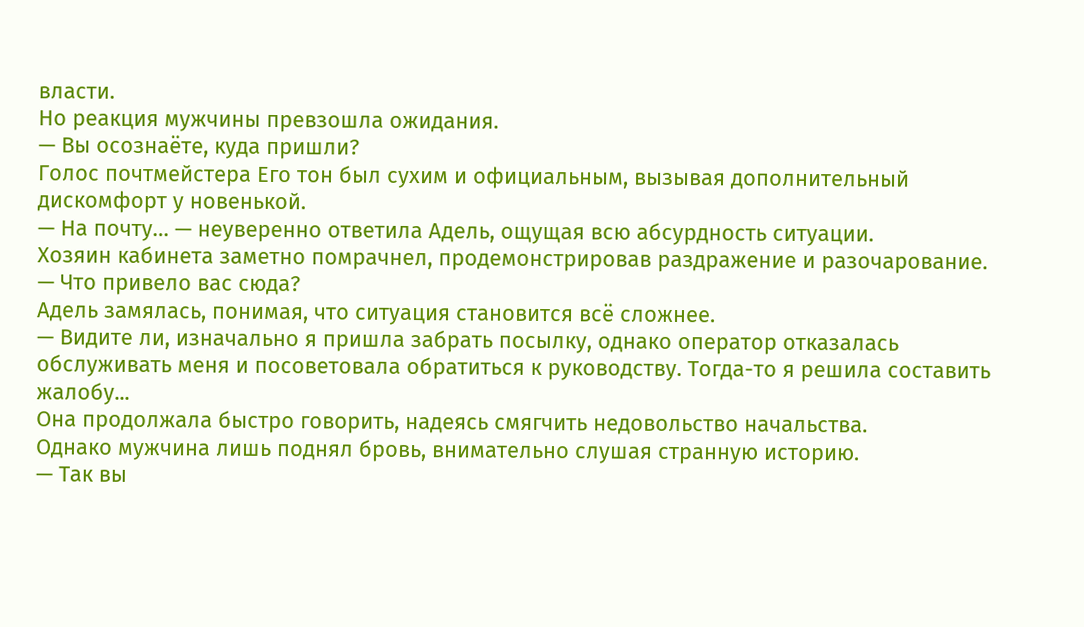власти.
Но реакция мужчины превзошла ожидания.
— Вы осознаёте, куда пришли?
Голос почтмейстера Его тон был сухим и официальным, вызывая дополнительный дискомфорт у новенькой.
— На почту… — неуверенно ответила Адель, ощущая всю абсурдность ситуации.
Хозяин кабинета заметно помрачнел, продемонстрировав раздражение и разочарование.
— Что привело вас сюда?
Адель замялась, понимая, что ситуация становится всё сложнее.
— Видите ли, изначально я пришла забрать посылку, однако оператор отказалась обслуживать меня и посоветовала обратиться к руководству. Тогда-то я решила составить жалобу...
Она продолжала быстро говорить, надеясь смягчить недовольство начальства.
Однако мужчина лишь поднял бровь, внимательно слушая странную историю.
— Так вы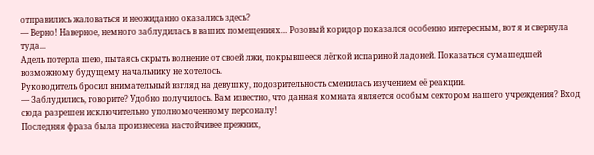отправились жаловаться и неожиданно оказались здесь?
— Верно! Наверное, немного заблудилась в ваших помещениях… Розовый коридор показался особенно интересным, вот я и свернула туда...
Адель потерла шею, пытаясь скрыть волнение от своей лжи, покрывшееся лёгкой испариной ладоней. Показаться сумашедшей возможному будущему начальнику не хотелось.
Руководитель бросил внимательный взгляд на девушку, подозрительность сменилась изучением её реакции.
— Заблудились, говорите? Удобно получилось. Вам известно, что данная комната является особым сектором нашего учреждения? Вход сюда разрешен исключительно уполномоченному персоналу!
Последняя фраза была произнесена настойчивее прежних,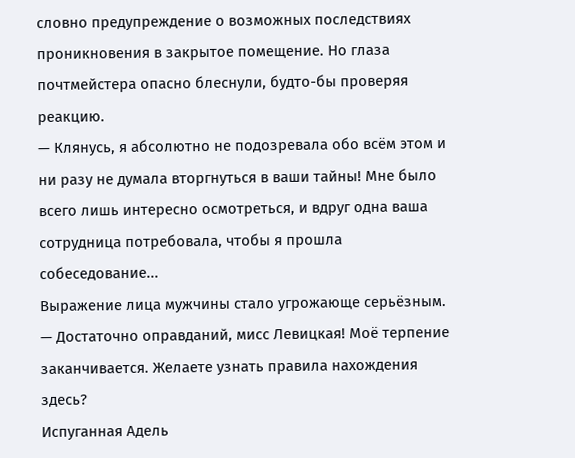словно предупреждение о возможных последствиях проникновения в закрытое помещение. Но глаза почтмейстера опасно блеснули, будто-бы проверяя реакцию.
— Клянусь, я абсолютно не подозревала обо всём этом и ни разу не думала вторгнуться в ваши тайны! Мне было всего лишь интересно осмотреться, и вдруг одна ваша сотрудница потребовала, чтобы я прошла собеседование...
Выражение лица мужчины стало угрожающе серьёзным.
— Достаточно оправданий, мисс Левицкая! Моё терпение заканчивается. Желаете узнать правила нахождения здесь?
Испуганная Адель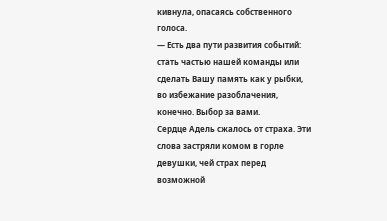кивнула, опасаясь собственного голоса.
— Есть два пути развития событий: стать частью нашей команды или сделать Вашу память как у рыбки, во избежание разоблачения, конечно. Выбор за вами.
Сердце Адель сжалось от страха. Эти слова застряли комом в горле девушки, чей страх перед возможной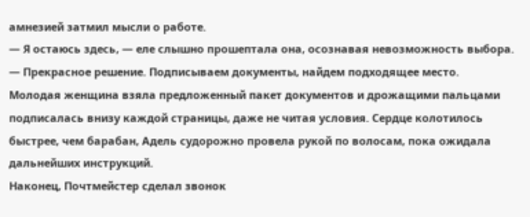амнезией затмил мысли о работе.
— Я остаюсь здесь, — еле слышно прошептала она, осознавая невозможность выбора.
— Прекрасное решение. Подписываем документы, найдем подходящее место.
Молодая женщина взяла предложенный пакет документов и дрожащими пальцами подписалась внизу каждой страницы, даже не читая условия. Сердце колотилось быстрее, чем барабан, Адель судорожно провела рукой по волосам, пока ожидала дальнейших инструкций.
Наконец, Почтмейстер сделал звонок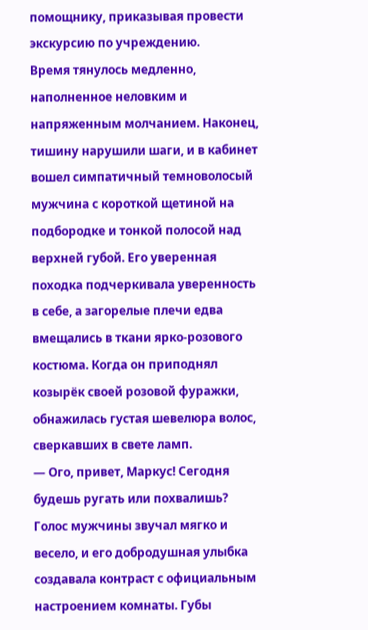помощнику, приказывая провести экскурсию по учреждению.
Время тянулось медленно, наполненное неловким и напряженным молчанием. Наконец, тишину нарушили шаги, и в кабинет вошел симпатичный темноволосый мужчина с короткой щетиной на подбородке и тонкой полосой над верхней губой. Его уверенная походка подчеркивала уверенность в себе, а загорелые плечи едва вмещались в ткани ярко-розового костюма. Когда он приподнял козырёк своей розовой фуражки, обнажилась густая шевелюра волос, сверкавших в свете ламп.
— Ого, привет, Маркус! Сегодня будешь ругать или похвалишь?
Голос мужчины звучал мягко и весело, и его добродушная улыбка создавала контраст с официальным настроением комнаты. Губы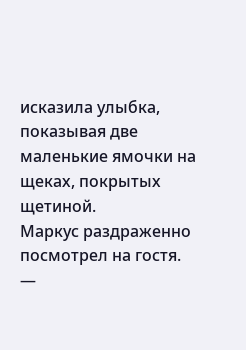исказила улыбка, показывая две маленькие ямочки на щеках, покрытых щетиной.
Маркус раздраженно посмотрел на гостя.
—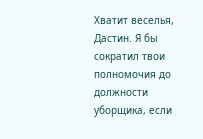Хватит веселья, Дастин. Я бы сократил твои полномочия до должности уборщика, если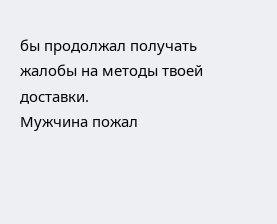бы продолжал получать жалобы на методы твоей доставки.
Мужчина пожал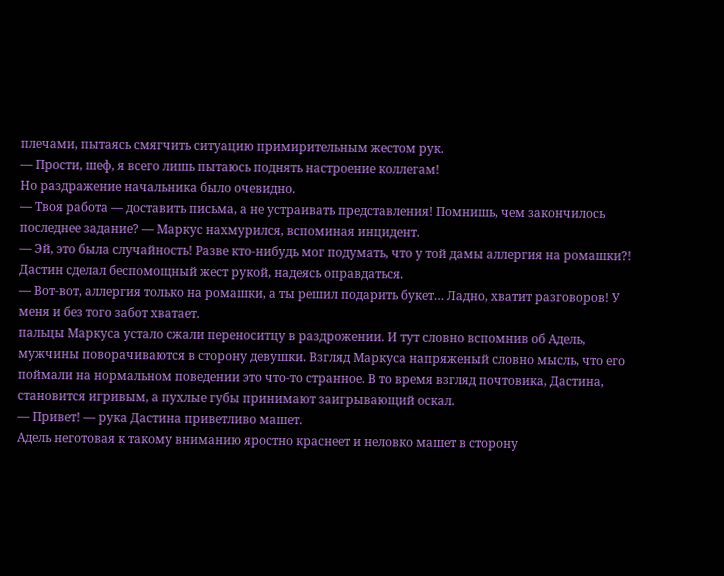плечами, пытаясь смягчить ситуацию примирительным жестом рук.
— Прости, шеф, я всего лишь пытаюсь поднять настроение коллегам!
Но раздражение начальника было очевидно.
— Твоя работа — доставить письма, а не устраивать представления! Помнишь, чем закончилось последнее задание? — Маркус нахмурился, вспоминая инцидент.
— Эй, это была случайность! Разве кто-нибудь мог подумать, что у той дамы аллергия на ромашки?!
Дастин сделал беспомощный жест рукой, надеясь оправдаться.
— Вот-вот, аллергия только на ромашки, а ты решил подарить букет… Ладно, хватит разговоров! У меня и без того забот хватает.
пальцы Маркуса устало сжали переноситцу в раздрожении. И тут словно вспомнив об Адель, мужчины поворачиваются в сторону девушки. Взгляд Маркуса напряженый словно мысль, что его поймали на нормальном поведении это что-то странное. В то время взгляд почтовика, Дастина, становится игривым, а пухлые губы принимают заигрывающий оскал.
— Привет! — рука Дастина приветливо машет.
Адель неготовая к такому вниманию яростно краснеет и неловко машет в сторону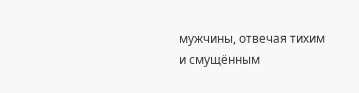мужчины, отвечая тихим и смущённым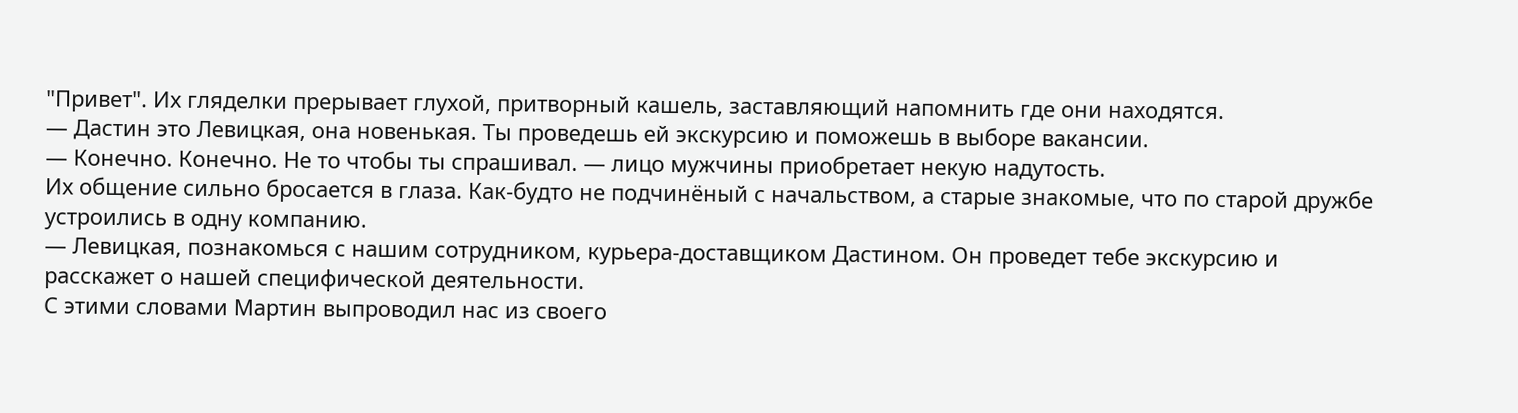"Привет". Их гляделки прерывает глухой, притворный кашель, заставляющий напомнить где они находятся.
— Дастин это Левицкая, она новенькая. Ты проведешь ей экскурсию и поможешь в выборе вакансии.
— Конечно. Конечно. Не то чтобы ты спрашивал. — лицо мужчины приобретает некую надутость.
Их общение сильно бросается в глаза. Как-будто не подчинёный с начальством, а старые знакомые, что по старой дружбе устроились в одну компанию.
— Левицкая, познакомься с нашим сотрудником, курьера-доставщиком Дастином. Он проведет тебе экскурсию и расскажет о нашей специфической деятельности.
С этими словами Мартин выпроводил нас из своего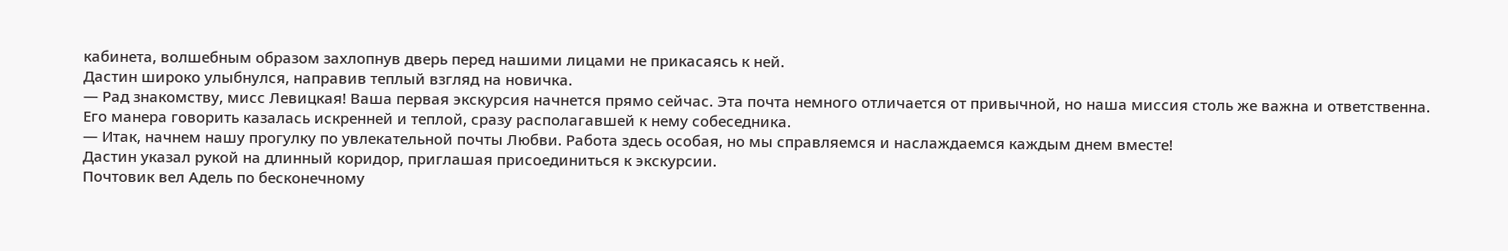кабинета, волшебным образом захлопнув дверь перед нашими лицами не прикасаясь к ней.
Дастин широко улыбнулся, направив теплый взгляд на новичка.
— Рад знакомству, мисс Левицкая! Ваша первая экскурсия начнется прямо сейчас. Эта почта немного отличается от привычной, но наша миссия столь же важна и ответственна.
Его манера говорить казалась искренней и теплой, сразу располагавшей к нему собеседника.
— Итак, начнем нашу прогулку по увлекательной почты Любви. Работа здесь особая, но мы справляемся и наслаждаемся каждым днем вместе!
Дастин указал рукой на длинный коридор, приглашая присоединиться к экскурсии.
Почтовик вел Адель по бесконечному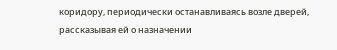коридору, периодически останавливаясь возле дверей, рассказывая ей о назначении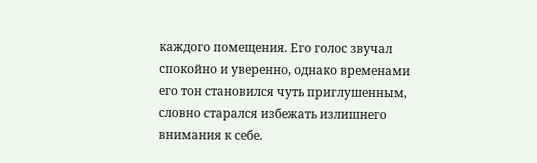каждого помещения. Его голос звучал спокойно и уверенно, однако временами его тон становился чуть приглушенным, словно старался избежать излишнего внимания к себе.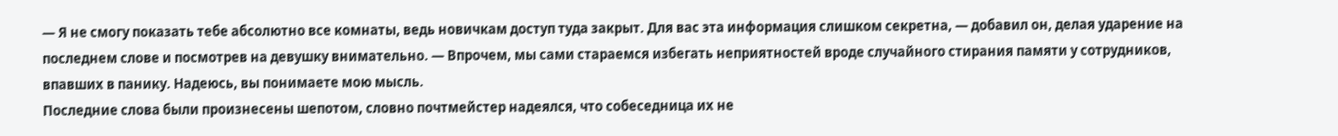— Я не смогу показать тебе абсолютно все комнаты, ведь новичкам доступ туда закрыт. Для вас эта информация слишком секретна, — добавил он, делая ударение на последнем слове и посмотрев на девушку внимательно. — Впрочем, мы сами стараемся избегать неприятностей вроде случайного стирания памяти у сотрудников, впавших в панику. Надеюсь, вы понимаете мою мысль.
Последние слова были произнесены шепотом, словно почтмейстер надеялся, что собеседница их не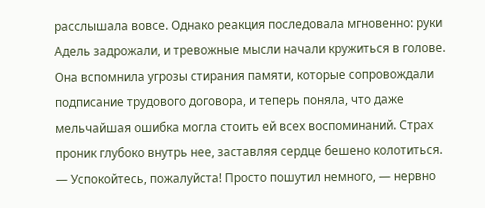расслышала вовсе. Однако реакция последовала мгновенно: руки Адель задрожали, и тревожные мысли начали кружиться в голове. Она вспомнила угрозы стирания памяти, которые сопровождали подписание трудового договора, и теперь поняла, что даже мельчайшая ошибка могла стоить ей всех воспоминаний. Страх проник глубоко внутрь нее, заставляя сердце бешено колотиться.
— Успокойтесь, пожалуйста! Просто пошутил немного, — нервно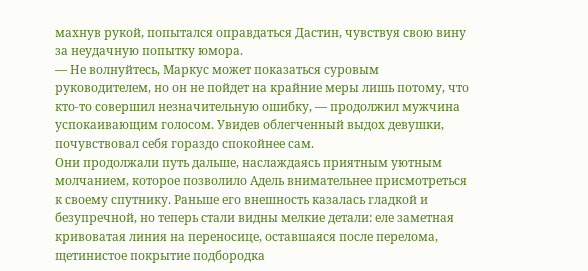махнув рукой, попытался оправдаться Дастин, чувствуя свою вину за неудачную попытку юмора.
— Не волнуйтесь, Маркус может показаться суровым руководителем, но он не пойдет на крайние меры лишь потому, что кто-то совершил незначительную ошибку, — продолжил мужчина успокаивающим голосом. Увидев облегченный выдох девушки, почувствовал себя гораздо спокойнее сам.
Они продолжали путь дальше, наслаждаясь приятным уютным молчанием, которое позволило Адель внимательнее присмотреться к своему спутнику. Раньше его внешность казалась гладкой и безупречной, но теперь стали видны мелкие детали: еле заметная кривоватая линия на переносице, оставшаяся после перелома, щетинистое покрытие подбородка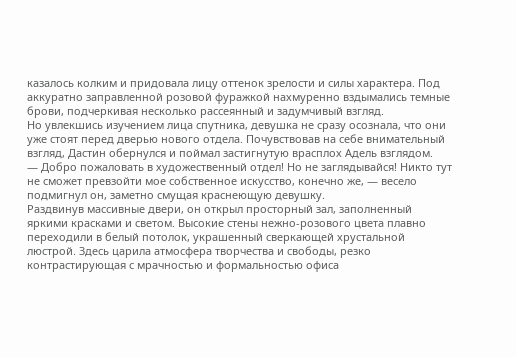казалось колким и придовала лицу оттенок зрелости и силы характера. Под аккуратно заправленной розовой фуражкой нахмуренно вздымались темные брови, подчеркивая несколько рассеянный и задумчивый взгляд.
Но увлекшись изучением лица спутника, девушка не сразу осознала, что они уже стоят перед дверью нового отдела. Почувствовав на себе внимательный взгляд, Дастин обернулся и поймал застигнутую врасплох Адель взглядом.
— Добро пожаловать в художественный отдел! Но не заглядывайся! Никто тут не сможет превзойти мое собственное искусство, конечно же, — весело подмигнул он, заметно смущая краснеющую девушку.
Раздвинув массивные двери, он открыл просторный зал, заполненный яркими красками и светом. Высокие стены нежно-розового цвета плавно переходили в белый потолок, украшенный сверкающей хрустальной люстрой. Здесь царила атмосфера творчества и свободы, резко контрастирующая с мрачностью и формальностью офиса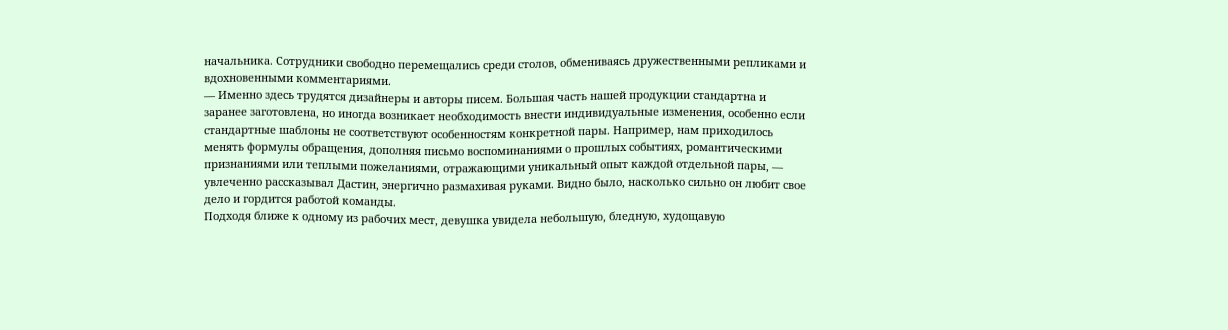начальника. Сотрудники свободно перемещались среди столов, обмениваясь дружественными репликами и вдохновенными комментариями.
— Именно здесь трудятся дизайнеры и авторы писем. Большая часть нашей продукции стандартна и заранее заготовлена, но иногда возникает необходимость внести индивидуальные изменения, особенно если стандартные шаблоны не соответствуют особенностям конкретной пары. Например, нам приходилось менять формулы обращения, дополняя письмо воспоминаниями о прошлых событиях, романтическими признаниями или теплыми пожеланиями, отражающими уникальный опыт каждой отдельной пары, — увлеченно рассказывал Дастин, энергично размахивая руками. Видно было, насколько сильно он любит свое дело и гордится работой команды.
Подходя ближе к одному из рабочих мест, девушка увидела небольшую, бледную, худощавую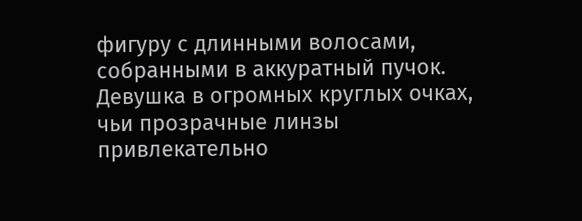фигуру с длинными волосами, собранными в аккуратный пучок. Девушка в огромных круглых очках, чьи прозрачные линзы привлекательно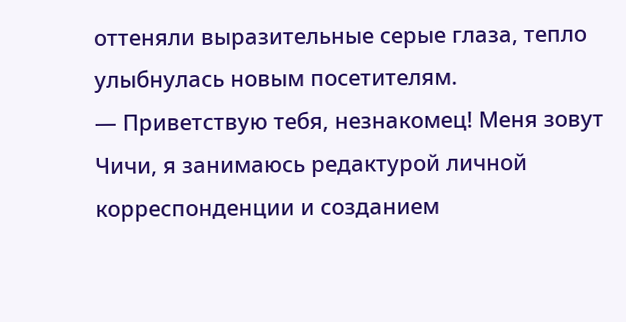оттеняли выразительные серые глаза, тепло улыбнулась новым посетителям.
— Приветствую тебя, незнакомец! Меня зовут Чичи, я занимаюсь редактурой личной корреспонденции и созданием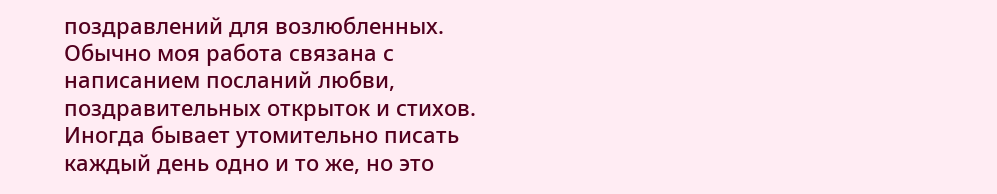поздравлений для возлюбленных. Обычно моя работа связана с написанием посланий любви, поздравительных открыток и стихов. Иногда бывает утомительно писать каждый день одно и то же, но это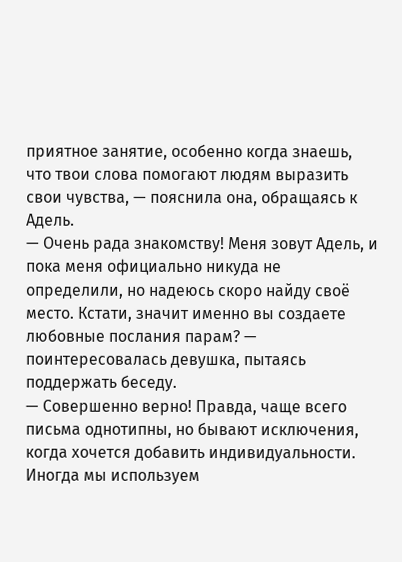приятное занятие, особенно когда знаешь, что твои слова помогают людям выразить свои чувства, — пояснила она, обращаясь к Адель.
— Очень рада знакомству! Меня зовут Адель, и пока меня официально никуда не определили, но надеюсь скоро найду своё место. Кстати, значит именно вы создаете любовные послания парам? — поинтересовалась девушка, пытаясь поддержать беседу.
— Совершенно верно! Правда, чаще всего письма однотипны, но бывают исключения, когда хочется добавить индивидуальности. Иногда мы используем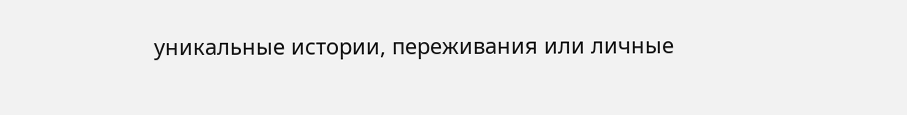уникальные истории, переживания или личные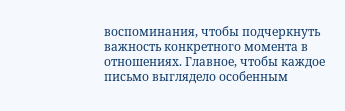воспоминания, чтобы подчеркнуть важность конкретного момента в отношениях. Главное, чтобы каждое письмо выглядело особенным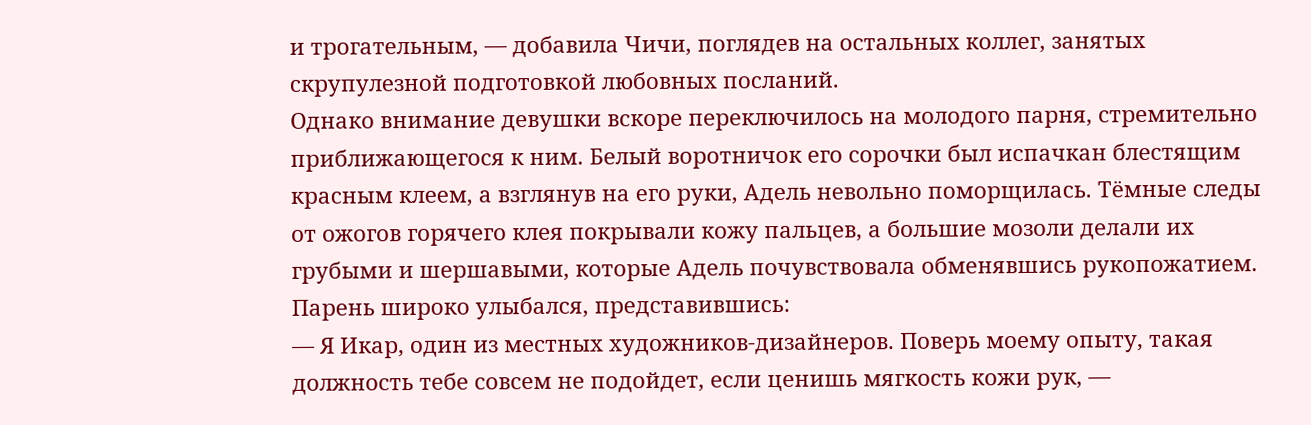и трогательным, — добавила Чичи, поглядев на остальных коллег, занятых скрупулезной подготовкой любовных посланий.
Однако внимание девушки вскоре переключилось на молодого парня, стремительно приближающегося к ним. Белый воротничок его сорочки был испачкан блестящим красным клеем, а взглянув на его руки, Адель невольно поморщилась. Тёмные следы от ожогов горячего клея покрывали кожу пальцев, а большие мозоли делали их грубыми и шершавыми, которые Адель почувствовала обменявшись рукопожатием. Парень широко улыбался, представившись:
— Я Икар, один из местных художников-дизайнеров. Поверь моему опыту, такая должность тебе совсем не подойдет, если ценишь мягкость кожи рук, —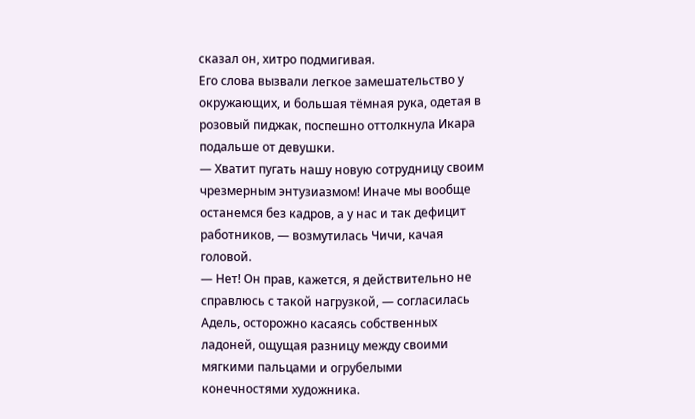сказал он, хитро подмигивая.
Его слова вызвали легкое замешательство у окружающих, и большая тёмная рука, одетая в розовый пиджак, поспешно оттолкнула Икара подальше от девушки.
— Хватит пугать нашу новую сотрудницу своим чрезмерным энтузиазмом! Иначе мы вообще останемся без кадров, а у нас и так дефицит работников, — возмутилась Чичи, качая головой.
— Нет! Он прав, кажется, я действительно не справлюсь с такой нагрузкой, — согласилась Адель, осторожно касаясь собственных ладоней, ощущая разницу между своими мягкими пальцами и огрубелыми конечностями художника.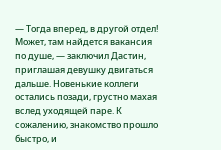— Тогда вперед, в другой отдел! Может, там найдется вакансия по душе, — заключил Дастин, приглашая девушку двигаться дальше. Новенькие коллеги остались позади, грустно махая вслед уходящей паре. К сожалению, знакомство прошло быстро, и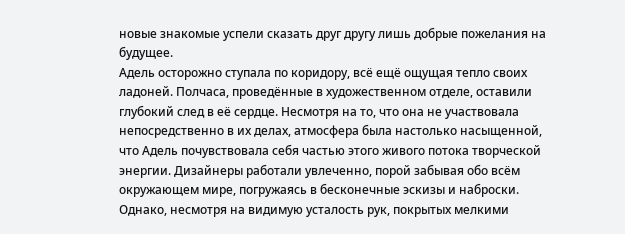новые знакомые успели сказать друг другу лишь добрые пожелания на будущее.
Адель осторожно ступала по коридору, всё ещё ощущая тепло своих ладоней. Полчаса, проведённые в художественном отделе, оставили глубокий след в её сердце. Несмотря на то, что она не участвовала непосредственно в их делах, атмосфера была настолько насыщенной, что Адель почувствовала себя частью этого живого потока творческой энергии. Дизайнеры работали увлеченно, порой забывая обо всём окружающем мире, погружаясь в бесконечные эскизы и наброски. Однако, несмотря на видимую усталость рук, покрытых мелкими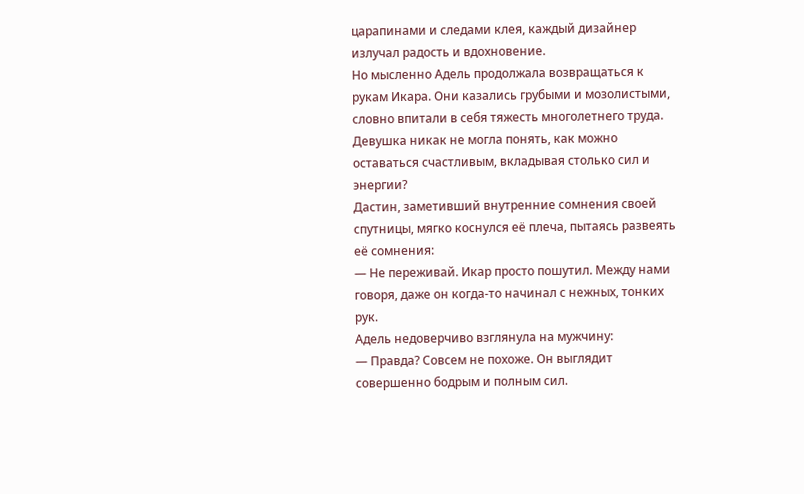царапинами и следами клея, каждый дизайнер излучал радость и вдохновение.
Но мысленно Адель продолжала возвращаться к рукам Икара. Они казались грубыми и мозолистыми, словно впитали в себя тяжесть многолетнего труда. Девушка никак не могла понять, как можно оставаться счастливым, вкладывая столько сил и энергии?
Дастин, заметивший внутренние сомнения своей спутницы, мягко коснулся её плеча, пытаясь развеять её сомнения:
— Не переживай. Икар просто пошутил. Между нами говоря, даже он когда-то начинал с нежных, тонких рук.
Адель недоверчиво взглянула на мужчину:
— Правда? Совсем не похоже. Он выглядит совершенно бодрым и полным сил.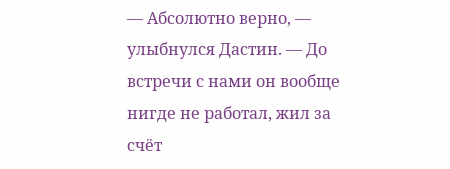— Абсолютно верно, — улыбнулся Дастин. — До встречи с нами он вообще нигде не работал, жил за счёт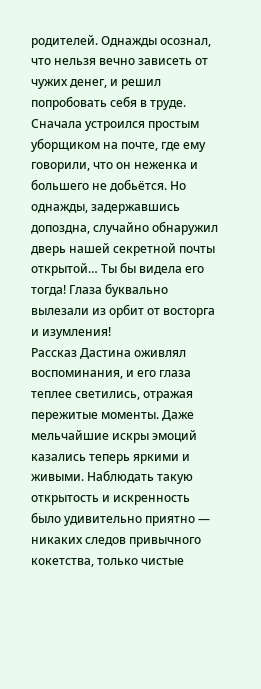родителей. Однажды осознал, что нельзя вечно зависеть от чужих денег, и решил попробовать себя в труде. Сначала устроился простым уборщиком на почте, где ему говорили, что он неженка и большего не добьётся. Но однажды, задержавшись допоздна, случайно обнаружил дверь нашей секретной почты открытой… Ты бы видела его тогда! Глаза буквально вылезали из орбит от восторга и изумления!
Рассказ Дастина оживлял воспоминания, и его глаза теплее светились, отражая пережитые моменты. Даже мельчайшие искры эмоций казались теперь яркими и живыми. Наблюдать такую открытость и искренность было удивительно приятно — никаких следов привычного кокетства, только чистые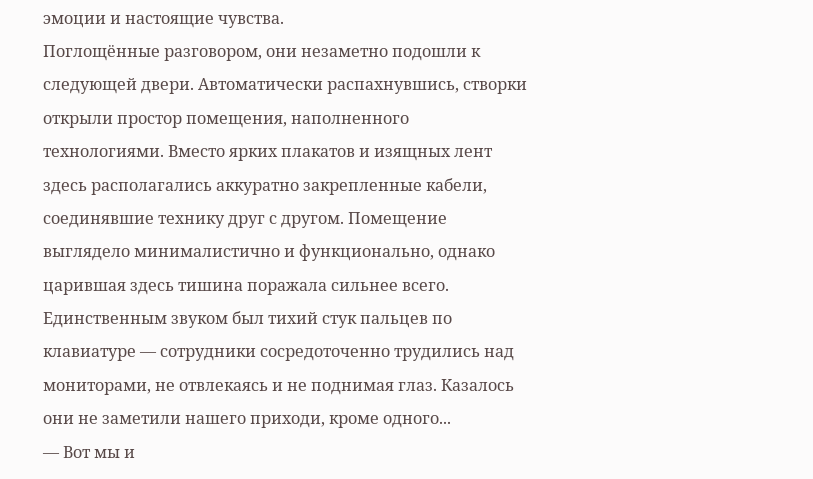эмоции и настоящие чувства.
Поглощённые разговором, они незаметно подошли к следующей двери. Автоматически распахнувшись, створки открыли простор помещения, наполненного технологиями. Вместо ярких плакатов и изящных лент здесь располагались аккуратно закрепленные кабели, соединявшие технику друг с другом. Помещение выглядело минималистично и функционально, однако царившая здесь тишина поражала сильнее всего. Единственным звуком был тихий стук пальцев по клавиатуре — сотрудники сосредоточенно трудились над мониторами, не отвлекаясь и не поднимая глаз. Казалось они не заметили нашего приходи, кроме одного...
— Вот мы и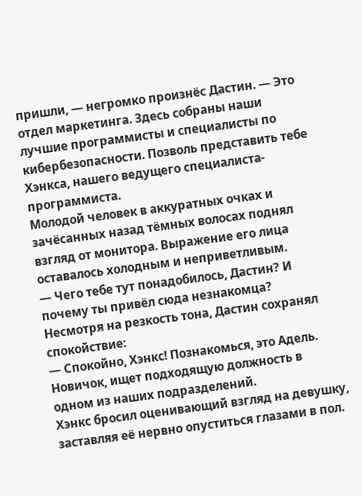пришли, — негромко произнёс Дастин. — Это отдел маркетинга. Здесь собраны наши лучшие программисты и специалисты по кибербезопасности. Позволь представить тебе Хэнкса, нашего ведущего специалиста-программиста.
Молодой человек в аккуратных очках и зачёсанных назад тёмных волосах поднял взгляд от монитора. Выражение его лица оставалось холодным и неприветливым.
— Чего тебе тут понадобилось, Дастин? И почему ты привёл сюда незнакомца?
Несмотря на резкость тона, Дастин сохранял спокойствие:
— Спокойно, Хэнкс! Познакомься, это Адель. Новичок, ищет подходящую должность в одном из наших подразделений.
Хэнкс бросил оценивающий взгляд на девушку, заставляя её нервно опуститься глазами в пол.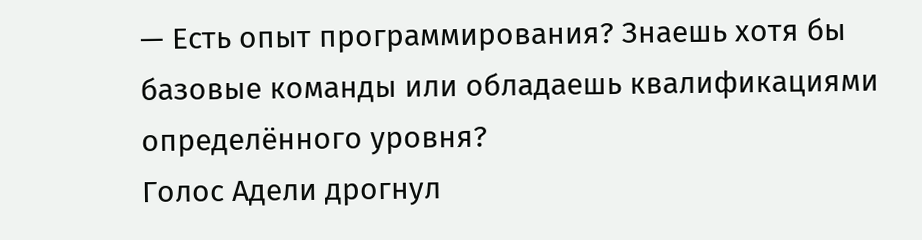— Есть опыт программирования? Знаешь хотя бы базовые команды или обладаешь квалификациями определённого уровня?
Голос Адели дрогнул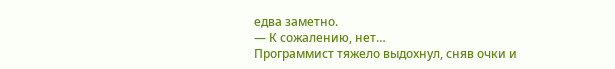едва заметно.
— К сожалению, нет…
Программист тяжело выдохнул, сняв очки и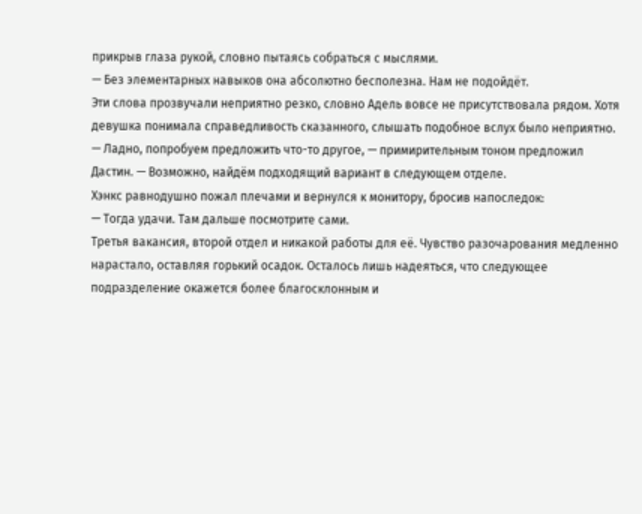прикрыв глаза рукой, словно пытаясь собраться с мыслями.
— Без элементарных навыков она абсолютно бесполезна. Нам не подойдёт.
Эти слова прозвучали неприятно резко, словно Адель вовсе не присутствовала рядом. Хотя девушка понимала справедливость сказанного, слышать подобное вслух было неприятно.
— Ладно, попробуем предложить что-то другое, — примирительным тоном предложил Дастин. — Возможно, найдём подходящий вариант в следующем отделе.
Хэнкс равнодушно пожал плечами и вернулся к монитору, бросив напоследок:
— Тогда удачи. Там дальше посмотрите сами.
Третья вакансия, второй отдел и никакой работы для её. Чувство разочарования медленно нарастало, оставляя горький осадок. Осталось лишь надеяться, что следующее подразделение окажется более благосклонным и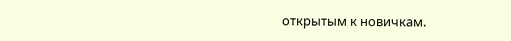открытым к новичкам.